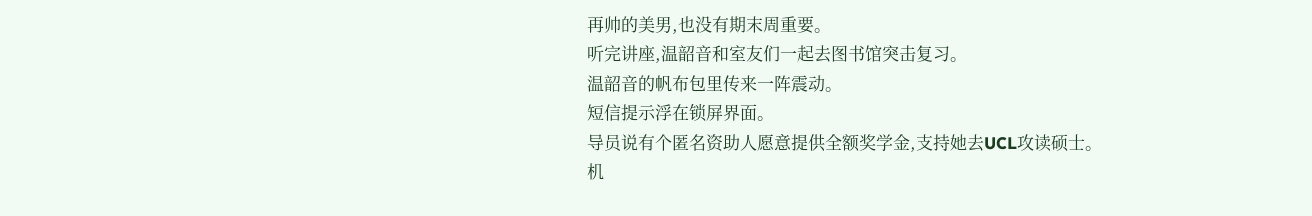再帅的美男,也没有期末周重要。
听完讲座,温韶音和室友们一起去图书馆突击复习。
温韶音的帆布包里传来一阵震动。
短信提示浮在锁屏界面。
导员说有个匿名资助人愿意提供全额奖学金,支持她去UCL攻读硕士。
机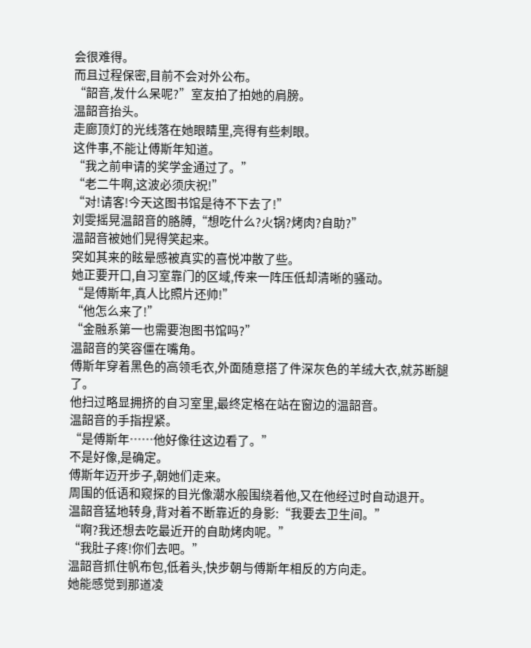会很难得。
而且过程保密,目前不会对外公布。
“韶音,发什么呆呢?”室友拍了拍她的肩膀。
温韶音抬头。
走廊顶灯的光线落在她眼睛里,亮得有些刺眼。
这件事,不能让傅斯年知道。
“我之前申请的奖学金通过了。”
“老二牛啊,这波必须庆祝!”
“对!请客!今天这图书馆是待不下去了!”
刘雯摇晃温韶音的胳膊,“想吃什么?火锅?烤肉?自助?”
温韶音被她们晃得笑起来。
突如其来的眩晕感被真实的喜悦冲散了些。
她正要开口,自习室靠门的区域,传来一阵压低却清晰的骚动。
“是傅斯年,真人比照片还帅!”
“他怎么来了!”
“金融系第一也需要泡图书馆吗?”
温韶音的笑容僵在嘴角。
傅斯年穿着黑色的高领毛衣,外面随意搭了件深灰色的羊绒大衣,就苏断腿了。
他扫过略显拥挤的自习室里,最终定格在站在窗边的温韶音。
温韶音的手指捏紧。
“是傅斯年……他好像往这边看了。”
不是好像,是确定。
傅斯年迈开步子,朝她们走来。
周围的低语和窥探的目光像潮水般围绕着他,又在他经过时自动退开。
温韶音猛地转身,背对着不断靠近的身影:“我要去卫生间。”
“啊?我还想去吃最近开的自助烤肉呢。”
“我肚子疼!你们去吧。”
温韶音抓住帆布包,低着头,快步朝与傅斯年相反的方向走。
她能感觉到那道凌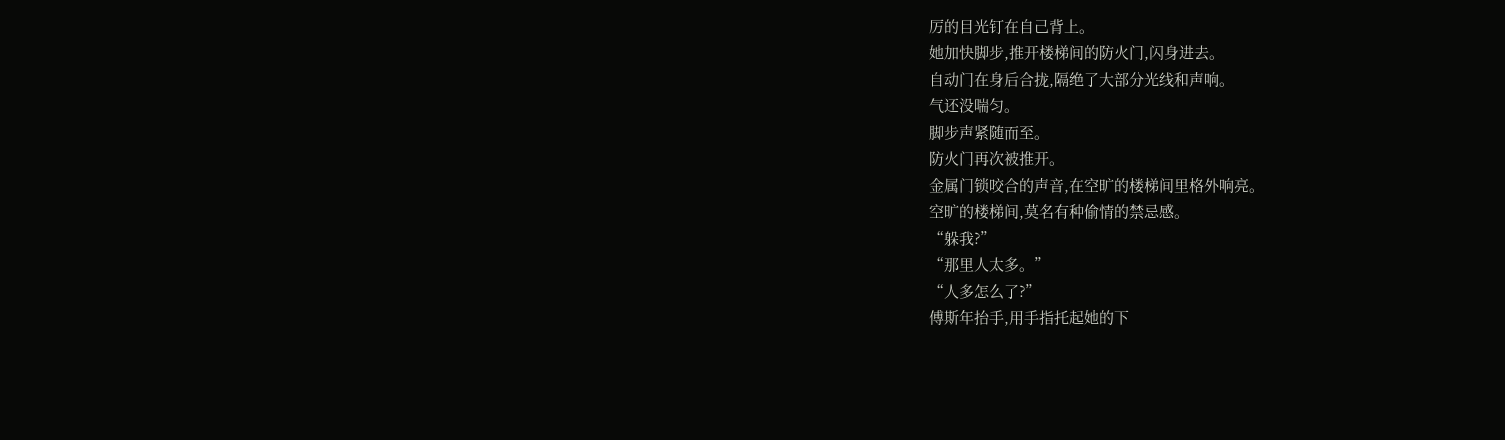厉的目光钉在自己背上。
她加快脚步,推开楼梯间的防火门,闪身进去。
自动门在身后合拢,隔绝了大部分光线和声响。
气还没喘匀。
脚步声紧随而至。
防火门再次被推开。
金属门锁咬合的声音,在空旷的楼梯间里格外响亮。
空旷的楼梯间,莫名有种偷情的禁忌感。
“躲我?”
“那里人太多。”
“人多怎么了?”
傅斯年抬手,用手指托起她的下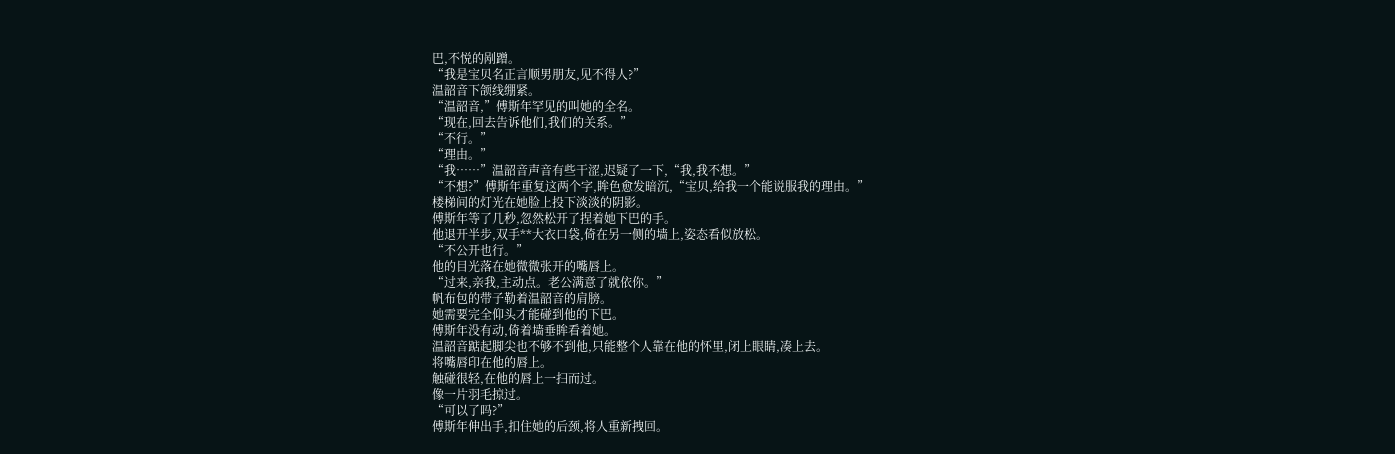巴,不悦的剐蹭。
“我是宝贝名正言顺男朋友,见不得人?”
温韶音下颌线绷紧。
“温韶音,”傅斯年罕见的叫她的全名。
“现在,回去告诉他们,我们的关系。”
“不行。”
“理由。”
“我……”温韶音声音有些干涩,迟疑了一下,“我,我不想。”
“不想?”傅斯年重复这两个字,眸色愈发暗沉,“宝贝,给我一个能说服我的理由。”
楼梯间的灯光在她脸上投下淡淡的阴影。
傅斯年等了几秒,忽然松开了捏着她下巴的手。
他退开半步,双手**大衣口袋,倚在另一侧的墙上,姿态看似放松。
“不公开也行。”
他的目光落在她微微张开的嘴唇上。
“过来,亲我,主动点。老公满意了就依你。”
帆布包的带子勒着温韶音的肩膀。
她需要完全仰头才能碰到他的下巴。
傅斯年没有动,倚着墙垂眸看着她。
温韶音踮起脚尖也不够不到他,只能整个人靠在他的怀里,闭上眼睛,凑上去。
将嘴唇印在他的唇上。
触碰很轻,在他的唇上一扫而过。
像一片羽毛掠过。
“可以了吗?”
傅斯年伸出手,扣住她的后颈,将人重新拽回。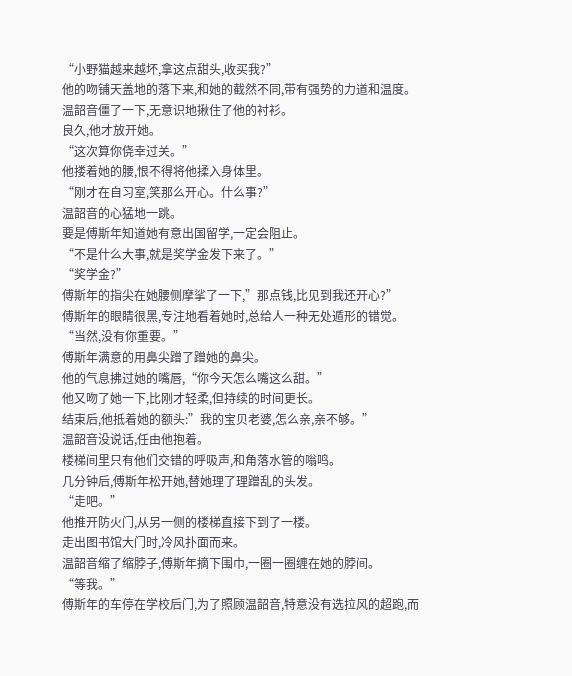“小野猫越来越坏,拿这点甜头,收买我?”
他的吻铺天盖地的落下来,和她的截然不同,带有强势的力道和温度。
温韶音僵了一下,无意识地揪住了他的衬衫。
良久,他才放开她。
“这次算你侥幸过关。”
他搂着她的腰,恨不得将他揉入身体里。
“刚才在自习室,笑那么开心。什么事?”
温韶音的心猛地一跳。
要是傅斯年知道她有意出国留学,一定会阻止。
“不是什么大事,就是奖学金发下来了。”
“奖学金?”
傅斯年的指尖在她腰侧摩挲了一下,”那点钱,比见到我还开心?”
傅斯年的眼睛很黑,专注地看着她时,总给人一种无处遁形的错觉。
“当然,没有你重要。”
傅斯年满意的用鼻尖蹭了蹭她的鼻尖。
他的气息拂过她的嘴唇,“你今天怎么嘴这么甜。”
他又吻了她一下,比刚才轻柔,但持续的时间更长。
结束后,他抵着她的额头:”我的宝贝老婆,怎么亲,亲不够。”
温韶音没说话,任由他抱着。
楼梯间里只有他们交错的呼吸声,和角落水管的嗡鸣。
几分钟后,傅斯年松开她,替她理了理蹭乱的头发。
“走吧。”
他推开防火门,从另一侧的楼梯直接下到了一楼。
走出图书馆大门时,冷风扑面而来。
温韶音缩了缩脖子,傅斯年摘下围巾,一圈一圈缠在她的脖间。
“等我。”
傅斯年的车停在学校后门,为了照顾温韶音,特意没有选拉风的超跑,而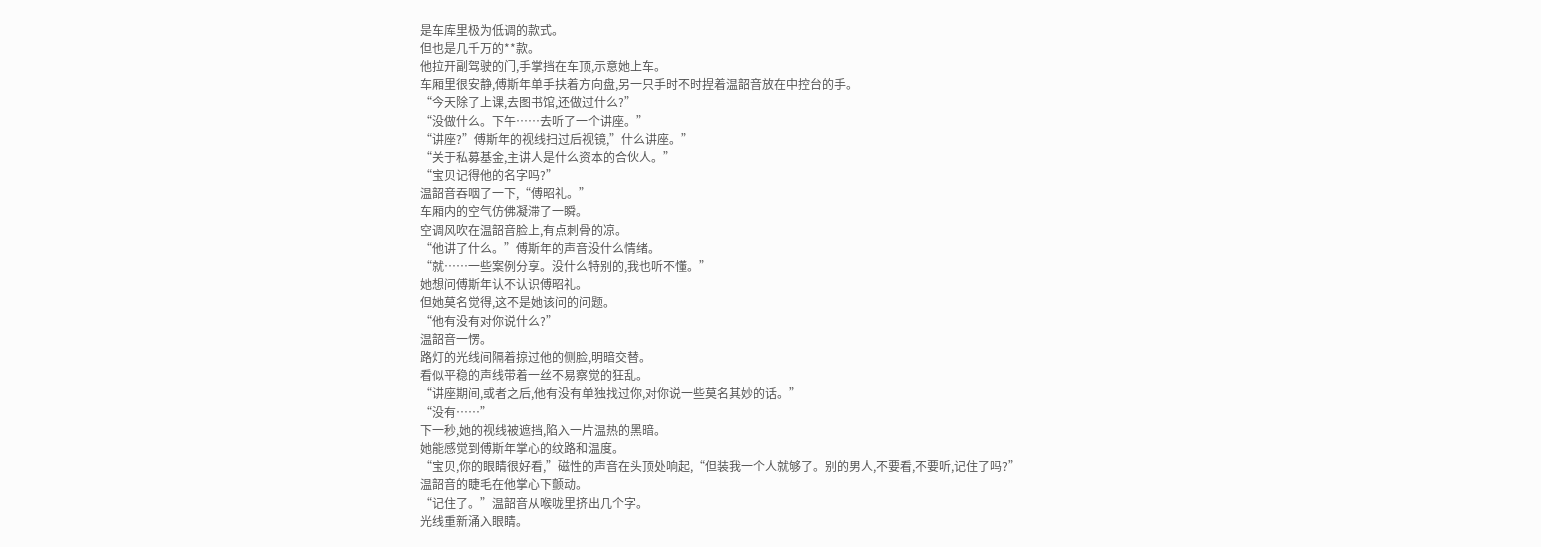是车库里极为低调的款式。
但也是几千万的**款。
他拉开副驾驶的门,手掌挡在车顶,示意她上车。
车厢里很安静,傅斯年单手扶着方向盘,另一只手时不时捏着温韶音放在中控台的手。
“今天除了上课,去图书馆,还做过什么?”
“没做什么。下午……去听了一个讲座。”
“讲座?”傅斯年的视线扫过后视镜,”什么讲座。”
“关于私募基金,主讲人是什么资本的合伙人。”
“宝贝记得他的名字吗?”
温韶音吞咽了一下,“傅昭礼。”
车厢内的空气仿佛凝滞了一瞬。
空调风吹在温韶音脸上,有点刺骨的凉。
“他讲了什么。”傅斯年的声音没什么情绪。
“就……一些案例分享。没什么特别的,我也听不懂。”
她想问傅斯年认不认识傅昭礼。
但她莫名觉得,这不是她该问的问题。
“他有没有对你说什么?”
温韶音一愣。
路灯的光线间隔着掠过他的侧脸,明暗交替。
看似平稳的声线带着一丝不易察觉的狂乱。
“讲座期间,或者之后,他有没有单独找过你,对你说一些莫名其妙的话。”
“没有……”
下一秒,她的视线被遮挡,陷入一片温热的黑暗。
她能感觉到傅斯年掌心的纹路和温度。
“宝贝,你的眼睛很好看,”磁性的声音在头顶处响起,“但装我一个人就够了。别的男人,不要看,不要听,记住了吗?”
温韶音的睫毛在他掌心下颤动。
“记住了。”温韶音从喉咙里挤出几个字。
光线重新涌入眼睛。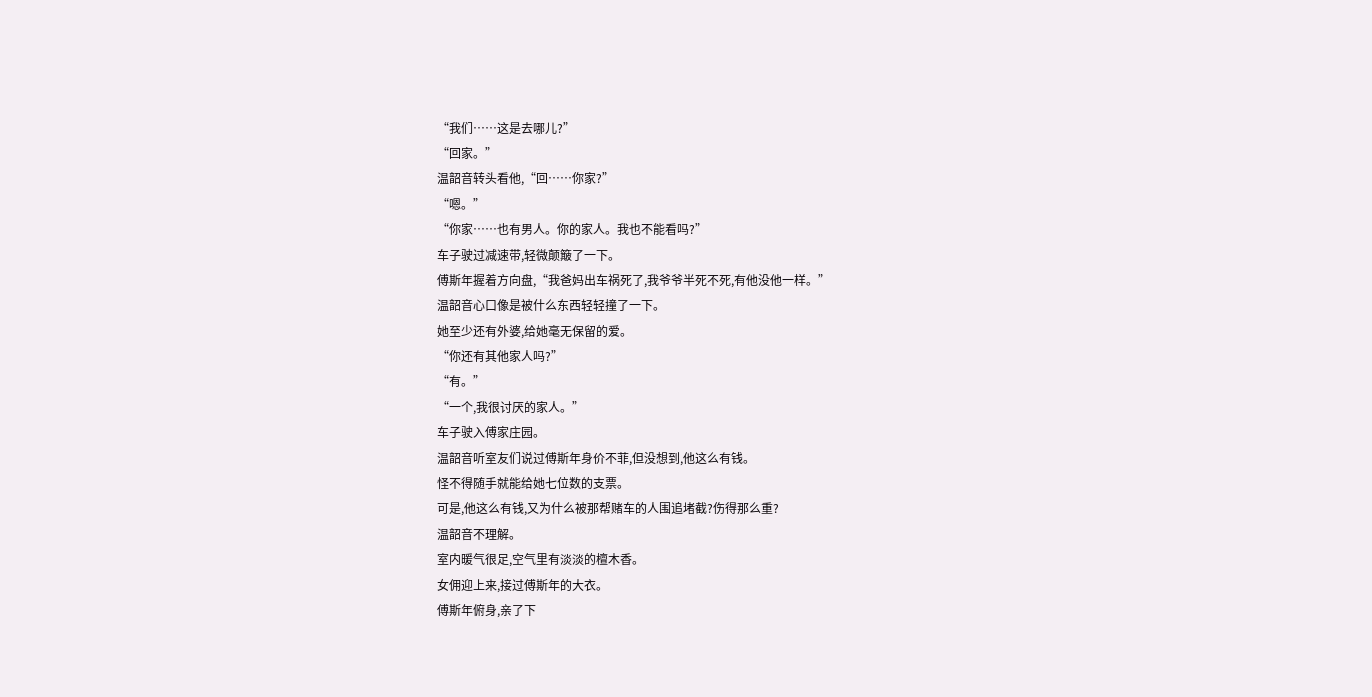“我们……这是去哪儿?”
“回家。”
温韶音转头看他,“回……你家?”
“嗯。”
“你家……也有男人。你的家人。我也不能看吗?”
车子驶过减速带,轻微颠簸了一下。
傅斯年握着方向盘,“我爸妈出车祸死了,我爷爷半死不死,有他没他一样。”
温韶音心口像是被什么东西轻轻撞了一下。
她至少还有外婆,给她毫无保留的爱。
“你还有其他家人吗?”
“有。”
“一个,我很讨厌的家人。”
车子驶入傅家庄园。
温韶音听室友们说过傅斯年身价不菲,但没想到,他这么有钱。
怪不得随手就能给她七位数的支票。
可是,他这么有钱,又为什么被那帮赌车的人围追堵截?伤得那么重?
温韶音不理解。
室内暖气很足,空气里有淡淡的檀木香。
女佣迎上来,接过傅斯年的大衣。
傅斯年俯身,亲了下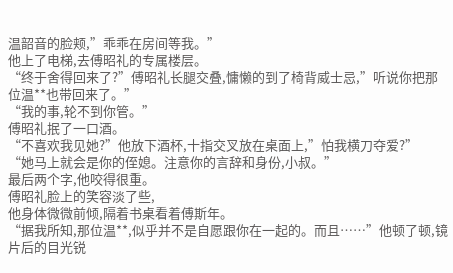温韶音的脸颊,”乖乖在房间等我。”
他上了电梯,去傅昭礼的专属楼层。
“终于舍得回来了?”傅昭礼长腿交叠,慵懒的到了椅背威士忌,”听说你把那位温**也带回来了。”
“我的事,轮不到你管。”
傅昭礼抿了一口酒。
“不喜欢我见她?”他放下酒杯,十指交叉放在桌面上,”怕我横刀夺爱?”
“她马上就会是你的侄媳。注意你的言辞和身份,小叔。”
最后两个字,他咬得很重。
傅昭礼脸上的笑容淡了些,
他身体微微前倾,隔着书桌看着傅斯年。
“据我所知,那位温**,似乎并不是自愿跟你在一起的。而且……”他顿了顿,镜片后的目光锐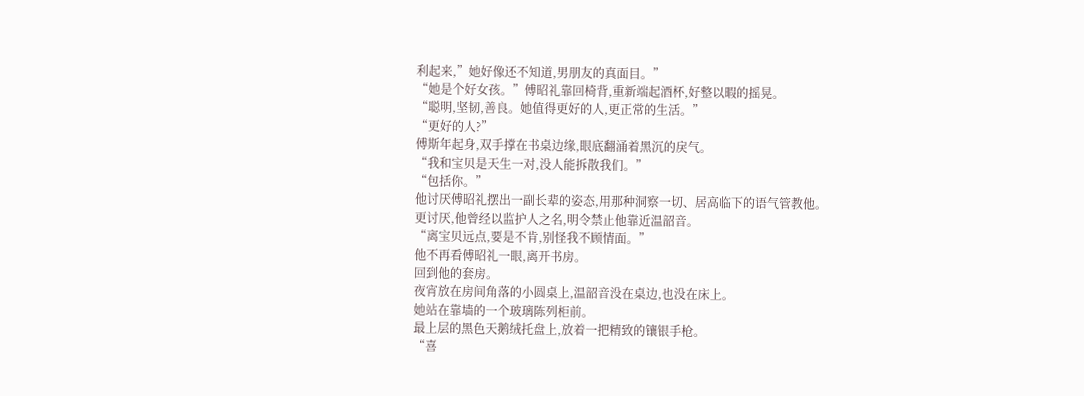利起来,”她好像还不知道,男朋友的真面目。”
“她是个好女孩。”傅昭礼靠回椅背,重新端起酒杯,好整以暇的摇晃。
“聪明,坚韧,善良。她值得更好的人,更正常的生活。”
“更好的人?”
傅斯年起身,双手撑在书桌边缘,眼底翻涌着黑沉的戾气。
“我和宝贝是天生一对,没人能拆散我们。”
“包括你。”
他讨厌傅昭礼摆出一副长辈的姿态,用那种洞察一切、居高临下的语气管教他。
更讨厌,他曾经以监护人之名,明令禁止他靠近温韶音。
“离宝贝远点,要是不肯,别怪我不顾情面。”
他不再看傅昭礼一眼,离开书房。
回到他的套房。
夜宵放在房间角落的小圆桌上,温韶音没在桌边,也没在床上。
她站在靠墙的一个玻璃陈列柜前。
最上层的黑色天鹅绒托盘上,放着一把精致的镶银手枪。
“喜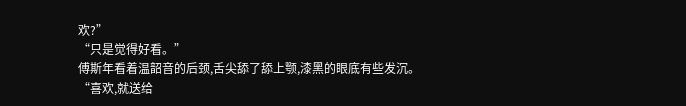欢?”
“只是觉得好看。”
傅斯年看着温韶音的后颈,舌尖舔了舔上颚,漆黑的眼底有些发沉。
“喜欢,就送给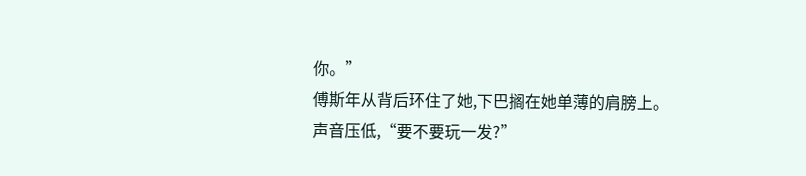你。”
傅斯年从背后环住了她,下巴搁在她单薄的肩膀上。
声音压低,“要不要玩一发?”